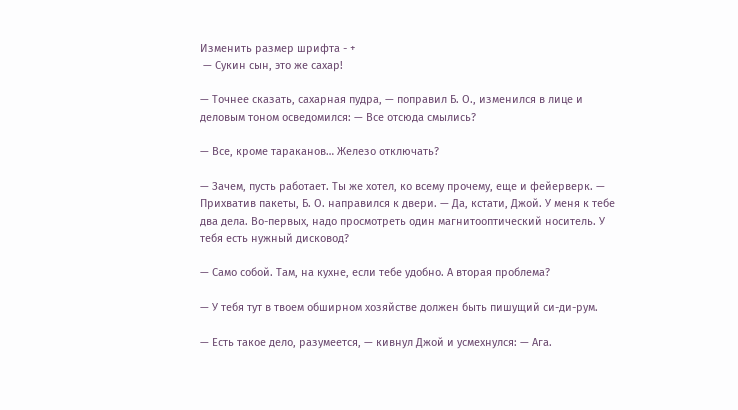Изменить размер шрифта - +
 — Сукин сын, это же сахар!

— Точнее сказать, сахарная пудра, — поправил Б. О., изменился в лице и деловым тоном осведомился: — Все отсюда смылись?

— Все, кроме тараканов… Железо отключать?

— Зачем, пусть работает. Ты же хотел, ко всему прочему, еще и фейерверк. — Прихватив пакеты, Б. О. направился к двери. — Да, кстати, Джой. У меня к тебе два дела. Во-первых, надо просмотреть один магнитооптический носитель. У тебя есть нужный дисковод?

— Само собой. Там, на кухне, если тебе удобно. А вторая проблема?

— У тебя тут в твоем обширном хозяйстве должен быть пишущий си-ди-рум.

— Есть такое дело, разумеется, — кивнул Джой и усмехнулся: — Ага.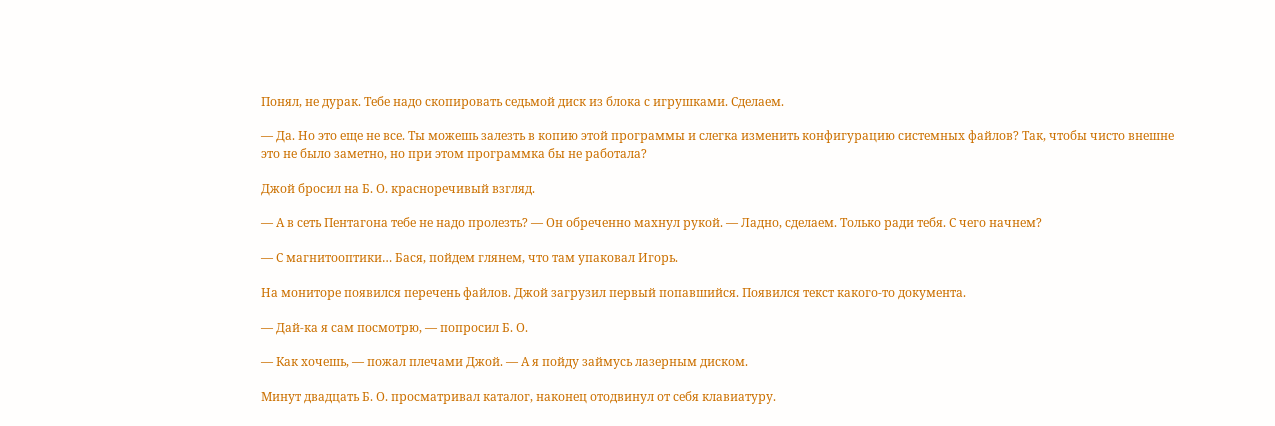Понял, не дурак. Тебе надо скопировать седьмой диск из блока с игрушками. Сделаем.

— Да. Но это еще не все. Ты можешь залезть в копию этой программы и слегка изменить конфигурацию системных файлов? Так, чтобы чисто внешне это не было заметно, но при этом программка бы не работала?

Джой бросил на Б. О. красноречивый взгляд.

— А в сеть Пентагона тебе не надо пролезть? — Он обреченно махнул рукой. — Ладно, сделаем. Только ради тебя. С чего начнем?

— С магнитооптики… Бася, пойдем глянем, что там упаковал Игорь.

На мониторе появился перечень файлов. Джой загрузил первый попавшийся. Появился текст какого-то документа.

— Дай-ка я сам посмотрю, — попросил Б. О.

— Как хочешь, — пожал плечами Джой. — А я пойду займусь лазерным диском.

Минут двадцать Б. О. просматривал каталог, наконец отодвинул от себя клавиатуру.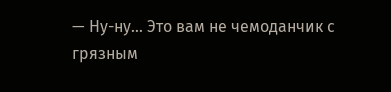— Ну-ну… Это вам не чемоданчик с грязным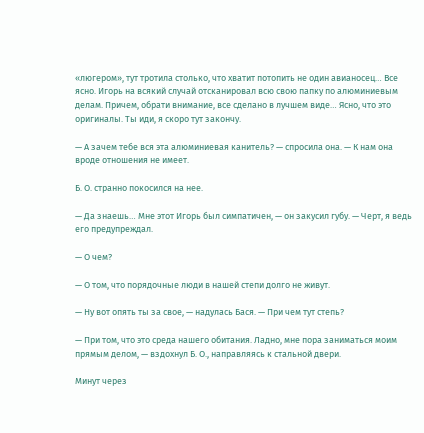«люгером», тут тротила столько, что хватит потопить не один авианосец… Все ясно. Игорь на всякий случай отсканировал всю свою папку по алюминиевым делам. Причем, обрати внимание, все сделано в лучшем виде… Ясно, что это оригиналы. Ты иди, я скоро тут закончу.

— А зачем тебе вся эта алюминиевая канитель? — спросила она. — К нам она вроде отношения не имеет.

Б. О. странно покосился на нее.

— Да знаешь… Мне этот Игорь был симпатичен, — он закусил губу. — Черт, я ведь его предупреждал.

— О чем?

— О том, что порядочные люди в нашей степи долго не живут.

— Ну вот опять ты за свое, — надулась Бася. — При чем тут степь?

— При том, что это среда нашего обитания. Ладно, мне пора заниматься моим прямым делом, — вздохнул Б. О., направляясь к стальной двери.

Минут через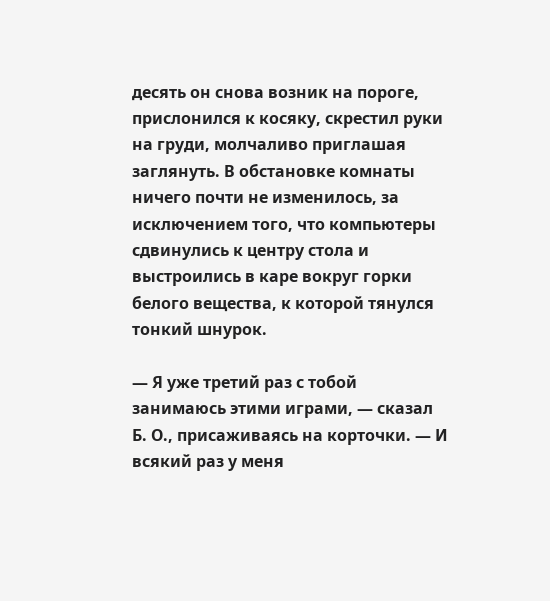десять он снова возник на пороге, прислонился к косяку, скрестил руки на груди, молчаливо приглашая заглянуть. В обстановке комнаты ничего почти не изменилось, за исключением того, что компьютеры сдвинулись к центру стола и выстроились в каре вокруг горки белого вещества, к которой тянулся тонкий шнурок.

— Я уже третий раз с тобой занимаюсь этими играми, — сказал Б. О., присаживаясь на корточки. — И всякий раз у меня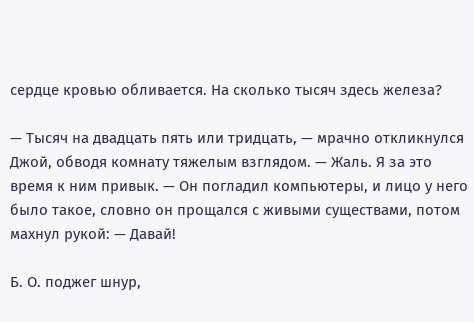сердце кровью обливается. На сколько тысяч здесь железа?

— Тысяч на двадцать пять или тридцать, — мрачно откликнулся Джой, обводя комнату тяжелым взглядом. — Жаль. Я за это время к ним привык. — Он погладил компьютеры, и лицо у него было такое, словно он прощался с живыми существами, потом махнул рукой: — Давай!

Б. О. поджег шнур,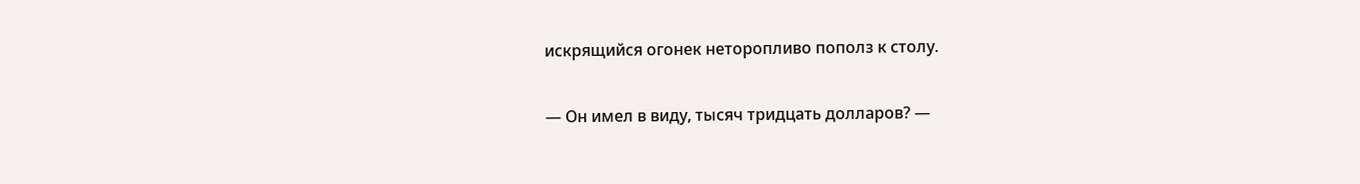искрящийся огонек неторопливо пополз к столу.

— Он имел в виду, тысяч тридцать долларов? —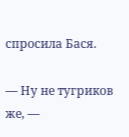спросила Бася.

— Ну не тугриков же, —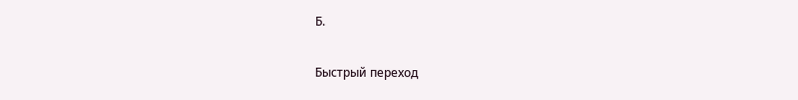Б.

Быстрый переход